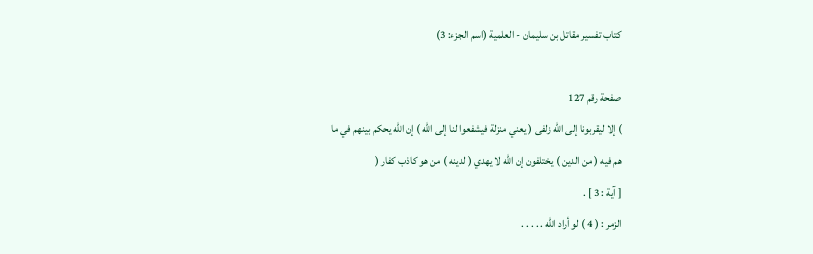كتاب تفسير مقاتل بن سليمان - العلمية (اسم الجزء: 3)

صفحة رقم 127
) إلا ليقربونا إلى الله زلفى ( يعني منزلة فيشفعوا لنا إلى الله ) إن الله يحكم بينهم في ما
هم فيه ( من الدين ) يختلفون إن الله لا يهدي ( لدينه ) من هو كاذب كفار (
[ آية : 3 ] .
الزمر : ( 4 ) لو أراد الله . . . . .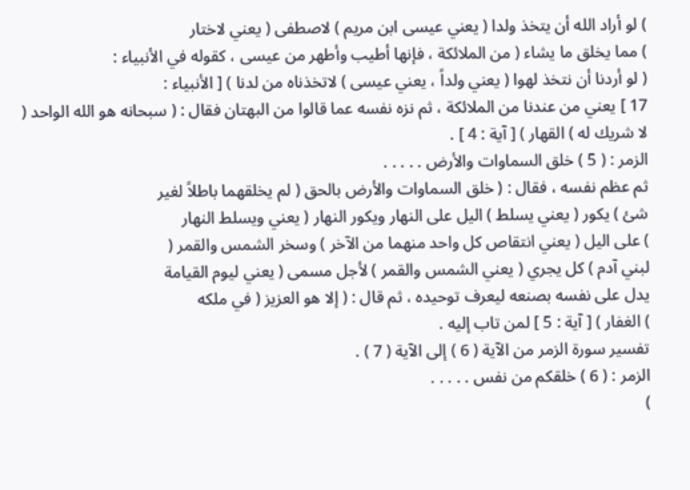) لو أراد الله أن يتخذ ولدا ( يعني عيسى ابن مريم ) لاصطفى ( يعني لاختار
) مما يخلق ما يشاء ( من الملائكة ، فإنها أطيب وأطهر من عيسى ، كقوله في الأنبياء :
( لو أردنا أن نتخذ لهوا ( يعني ولداً ، يعني عيسى ) لاتخذناه من لدنا ) [ الأنبياء :
17 ] يعني من عندنا من الملائكة ، ثم نزه نفسه عما قالوا من البهتان فقال : ( سبحانه هو الله الواحد ( لا شريك له ) القهار ) [ آية : 4 ] .
الزمر : ( 5 ) خلق السماوات والأرض . . . . .
ثم عظم نفسه ، فقال : ( خلق السماوات والأرض بالحق ( لم يخلقهما باطلاً لغير
شئ ) يكور ( يعني يسلط ) اليل على النهار ويكور النهار ( يعني ويسلط النهار
) على اليل ( يعني انتقاص كل واحد منهما من الآخر ) وسخر الشمس والقمر (
لبني آدم ) كل يجري ( يعني الشمس والقمر ) لأجل مسمى ( يعني ليوم القيامة
يدل على نفسه بصنعه ليعرف توحيده ، ثم قال : ( إلا هو العزيز ( في ملكه
) الغفار ) [ آية : 5 ] لمن تاب إليه .
تفسير سورة الزمر من الآية ( 6 ) إلى الآية ( 7 ) .
الزمر : ( 6 ) خلقكم من نفس . . . . .
)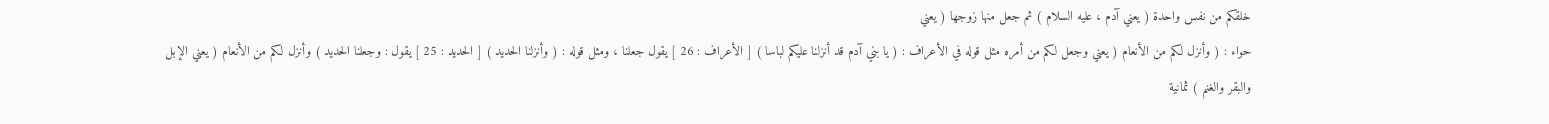خلقكم من نفس واحدة ( يعني آدم ، عليه السلام ) ثم جعل منها زوجها ( يعني
حواء : ( وأنزل لكم من الأنعام ( يعني وجعل لكم من أمره مثل قوله في الأعراف : ( يا بني آدم قد أنزلنا عليكم لباسا ) [ الأعراف : 26 ] يقول جعلنا ، ومثل قوله : ( وأنزلنا الحديد ) [ الحديد : 25 ] يقول : وجعلنا الحديد ) وأنزل لكم من الأنعام ( يعني الإبل
والبقر والغنم ) ثمانية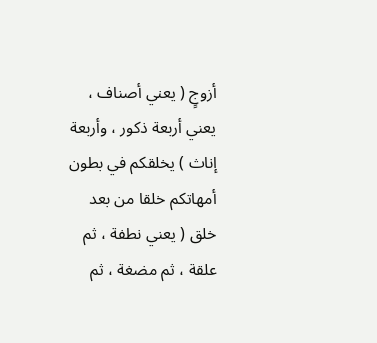أزوجٍ ( يعني أصناف ، يعني أربعة ذكور ، وأربعة إناث ) يخلقكم في بطون أمهاتكم خلقا من بعد خلق ( يعني نطفة ، ثم علقة ، ثم مضغة ، ثم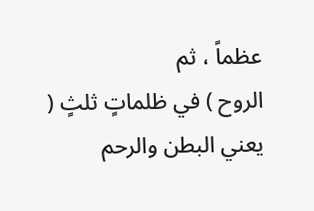عظماً ، ثم
الروح ) في ظلماتٍ ثلثٍ ( يعني البطن والرحم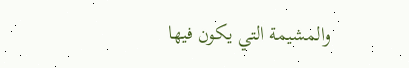والمشيمة التي يكون فيها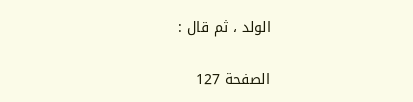الولد ، ثم قال :

الصفحة 127